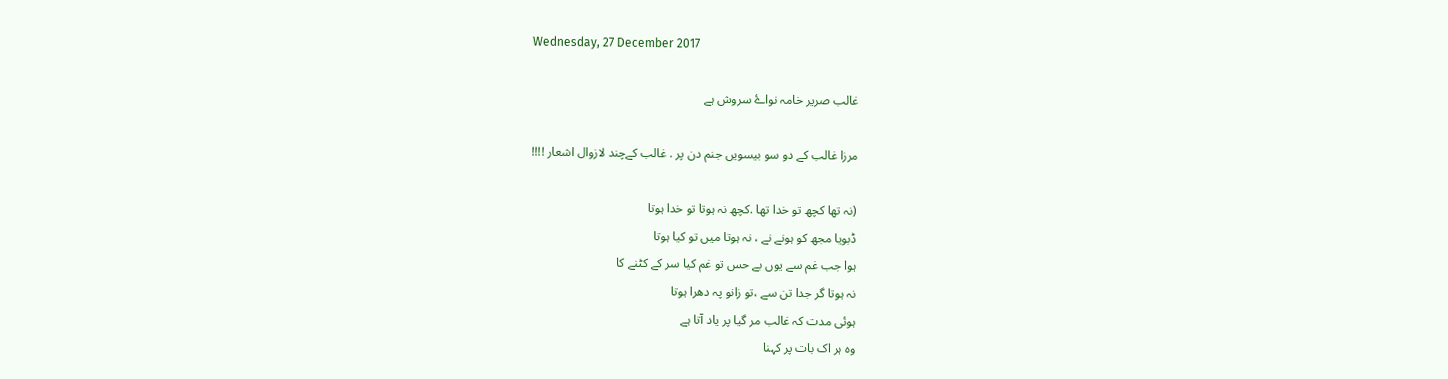Wednesday, 27 December 2017

غالب صریر خامہ نواۓ سروش ہے

مرزا غالب کے دو سو بیسویں جنم دن پر . غالب کےچند لازوال اشعار !!!!

(نہ تھا کچھ تو خدا تھا .کچھ نہ ہوتا تو خدا ہوتا
ڈبویا مجھ کو ہونے نے ، نہ ہوتا میں تو کیا ہوتا
ہوا جب غم سے یوں بے حس تو غم کیا سر کے کٹنے کا
نہ ہوتا گر جدا تن سے ،تو زانو پہ دھرا ہوتا
ہوئی مدت کہ غالب مر گیا پر یاد آتا ہے
وہ ہر اک بات پر کہنا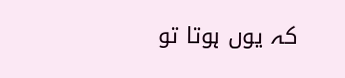کہ یوں ہوتا تو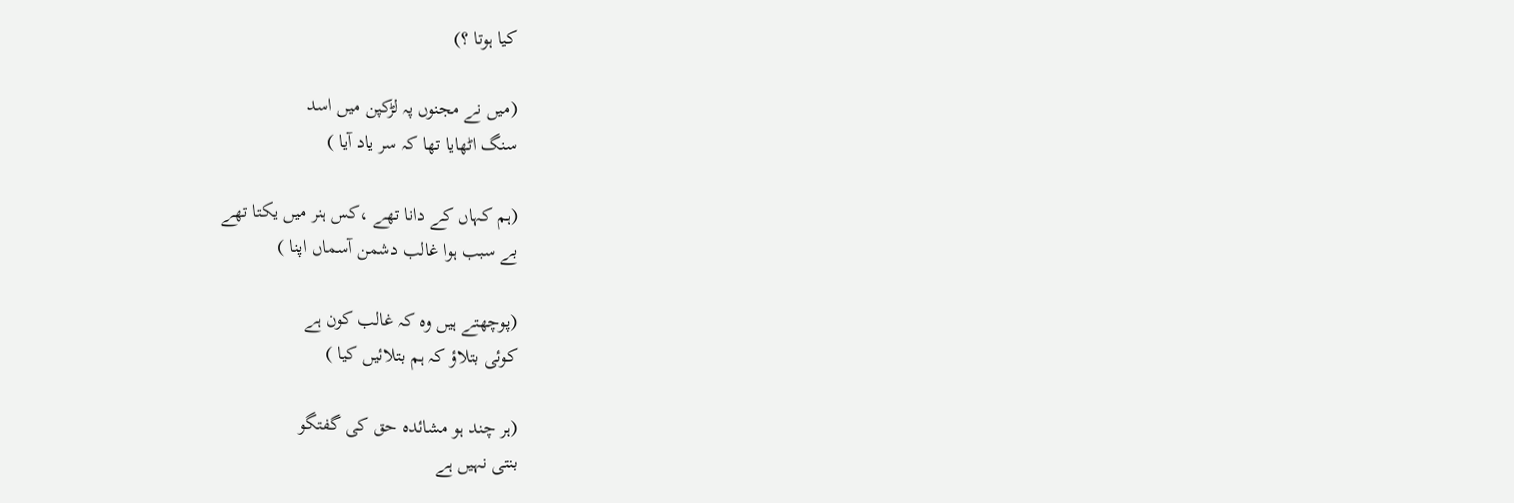کیا ہوتا ؟)

(میں نے مجنوں پہ لڑکپن میں اسد
سنگ اٹھایا تھا کہ سر یاد آیا )

(ہم کہاں کے دانا تھے ،کس ہنر میں یکتا تھے
بے سبب ہوا غالب دشمن آسماں اپنا )

(پوچھتے ہیں وہ کہ غالب کون ہے
کوئی بتلاؤ کہ ہم بتلائیں کیا )

(ہر چند ہو مشائدہ حق کی گفتگو
بنتی نہیں ہے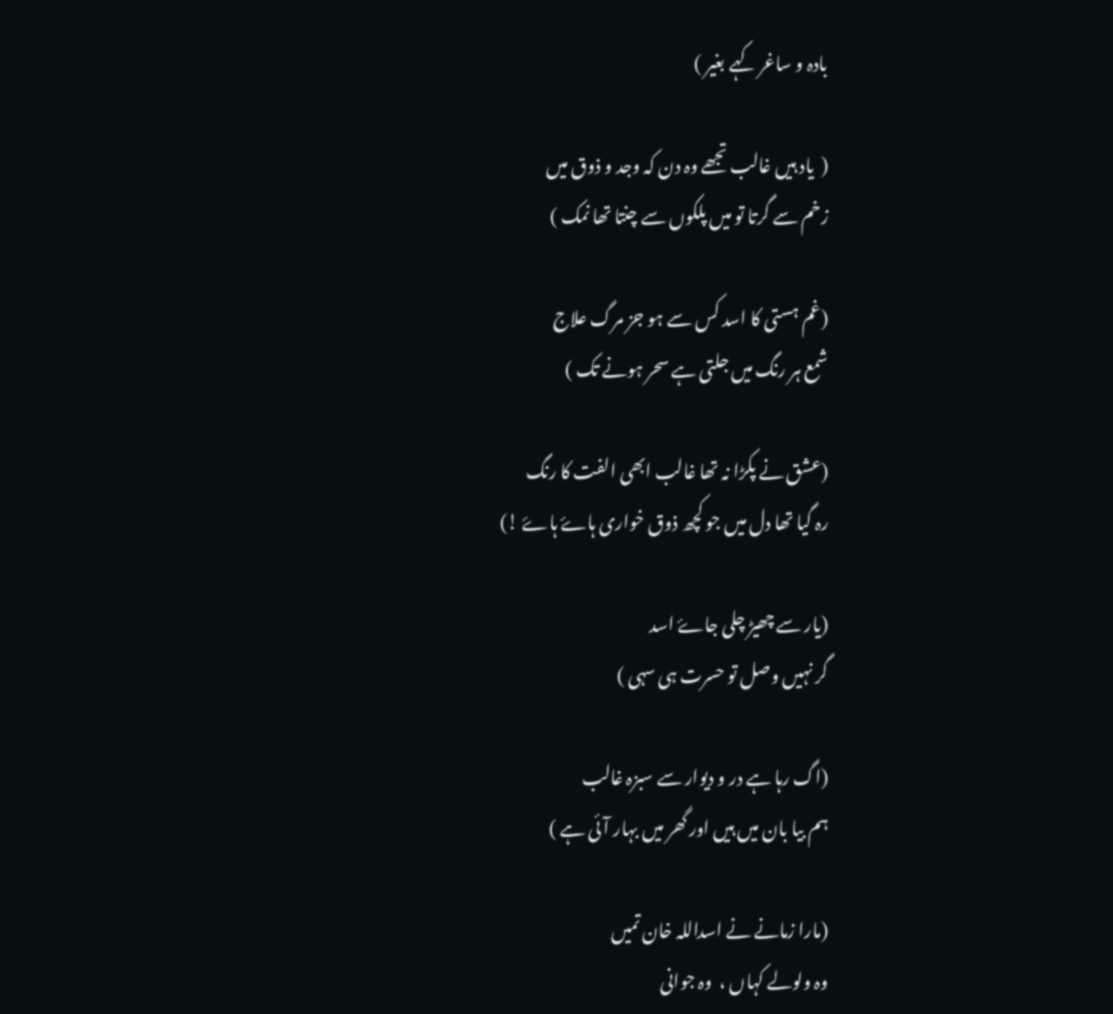بادہ و ساغر کہے بغیر )

(  یاد ہیں غالب تجھے وہ دن کہ وجد و ذوق میں
زخم سے گرتا تو میں پلکوں سے چنتا تھا نمک )

(غم ہستی کا اسد کس سے ہو جز مرگ علاج
شمع ہر رنگ میں جلتی ہے سحر ہونے تک )

(عشق نے پکڑا نہ تھا غالب ابھی الفت کا رنگ
رہ گیا تھا دل میں جو کچھ ذوق خواری ہاۓ ہاۓ !)

(یار سے چھیڑ چلی جاۓ اسد
گر نہیں وصل تو حسرت ہی سہی )

(اگ رہا ہے در و دیوار سے سبزہ غالب
ہم بیا بان میں ہیں اور گھر میں بہار آئی ہے )

(مارا زمانے نے اسداللہ خان تمیں
وہ ولولے کہاں ،  وہ جوانی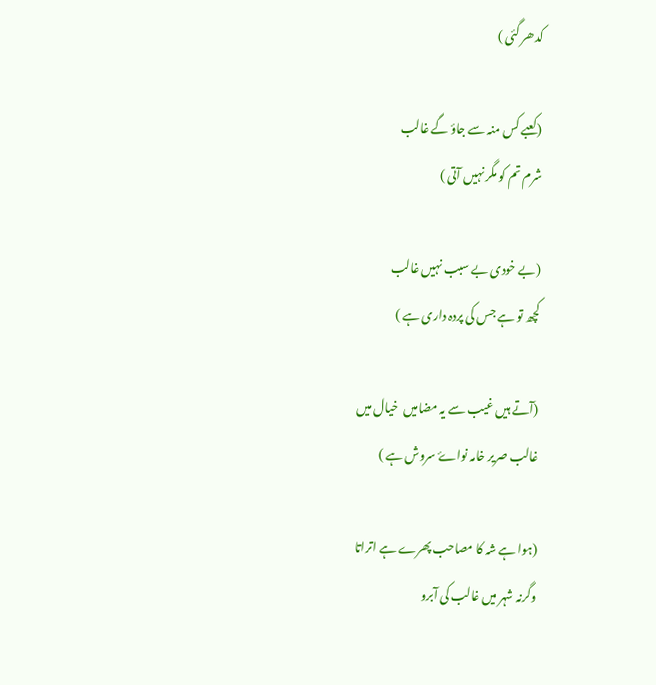کدھر گئی )

(کعبے کس منہ سے جاؤ گے غالب
شرم تم کو مگر نہیں آتی )

(بے خودی بے سبب نہیں غالب
کچھ تو ہے جس کی پردہ داری ہے )

(آتے ہیں غیب سے یہ مضامیں  خیال میں
غالب صریر خامہ نواۓ سروش ہے )

(ہوا ہے شہ کا مصاحب پھرے ہے اتراتا
وگرنہ شہر میں غالب کی آبرو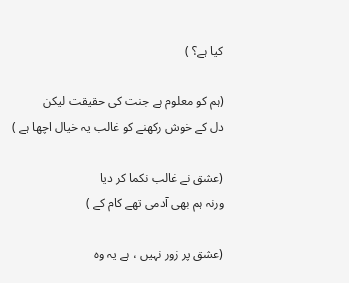کیا ہے؟ )

(ہم کو معلوم ہے جنت کی حقیقت لیکن
دل کے خوش رکھنے کو غالب یہ خیال اچھا ہے )

(عشق نے غالب نکما کر دیا
ورنہ ہم بھی آدمی تھے کام کے )

(عشق پر زور نہیں ، ہے یہ وہ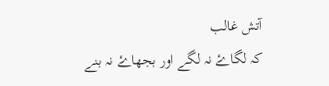آتش غالب
کہ لگاۓ نہ لگے اور بجھاۓ نہ بنے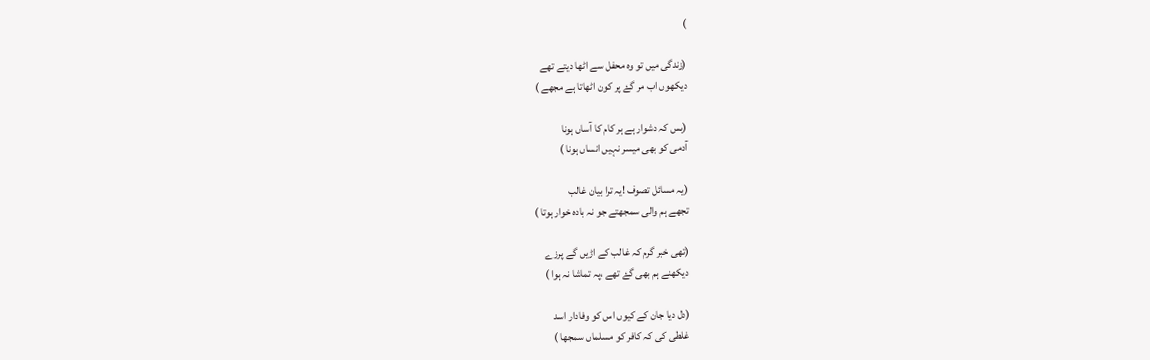)

(زندگی میں تو وہ محفل سے اٹھا دیتے تھے
دیکھوں اب مر گۓ پر کون اٹھاتا ہے مجھے )

(بس کہ دشوار ہے ہر کام کا آساں ہونا
آدمی کو بھی میسر نہیں انساں ہونا )

(یہ مسائل تصوف !یہ ترا بیان غالب
تجھے ہم والی سمجھتے جو نہ بادہ خوار ہوتا )

(تھی خبر گرم کہ غالب کے اڑیں گے پرزے
دیکھنے ہم بھی گۓ تھے ،پہ تماشا نہ ہوا )

(دل دیا جان کے کیوں اس کو وفادار اسد
غلطی کی کہ کافر کو مسلماں سمجھا )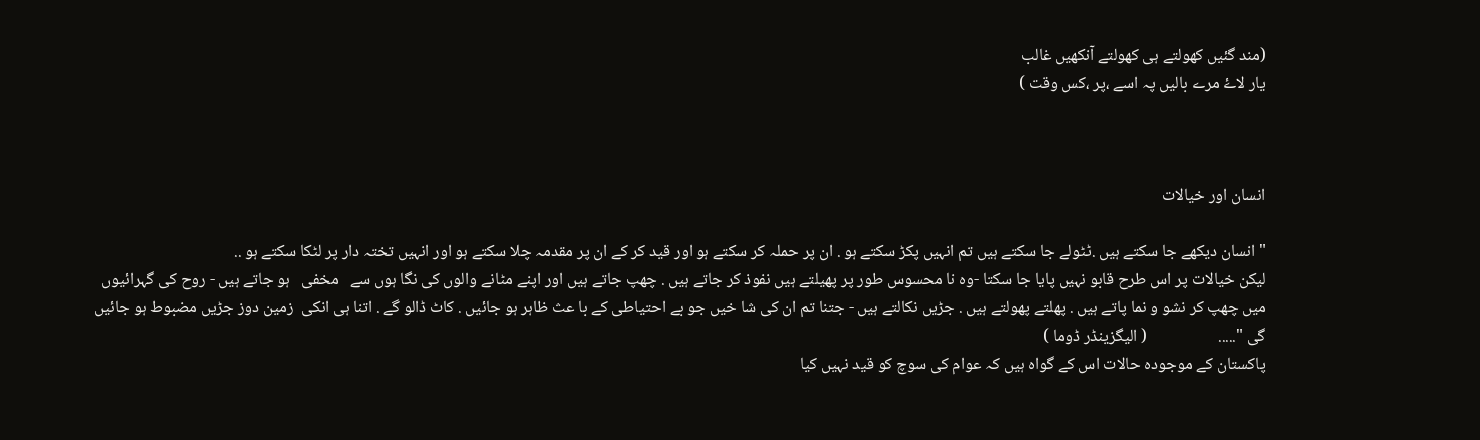(مند گئیں کھولتے ہی کھولتے آنکھیں غالب
یار لاۓ مرے بالیں پہ اسے ،پر ،کس وقت )



انسان اور خیالات

" انسان دیکھے جا سکتے ہیں .ٹٹولے جا سکتے ہیں تم انہیں پکڑ سکتے ہو . ان پر حملہ کر سکتے ہو اور قید کر کے ان پر مقدمہ چلا سکتے ہو اور انہیں تختہ دار پر لٹکا سکتے ہو ..
لیکن خیالات پر اس طرح قابو نہیں پایا جا سکتا -وہ نا محسوس طور پر پھیلتے ہیں نفوذ کر جاتے ہیں . چھپ جاتے ہیں اور اپنے مٹانے والوں کی نگا ہوں سے   مخفی   ہو جاتے ہیں - روح کی گہرائیوں میں چھپ کر نشو و نما پاتے ہیں . پھلتے پھولتے ہیں . جڑیں نکالتے ہیں - جتنا تم ان کی شا خیں جو بے احتیاطی کے با عث ظاہر ہو جائیں . کاٹ ڈالو گے . اتنا ہی انکی  زمین دوز جڑیں مضبوط ہو جائیں گی ".....                   ( الیگزینڈر ڈوما )
پاکستان کے موجودہ حالات اس کے گواہ ہیں کہ عوام کی سوچ کو قید نہیں کیا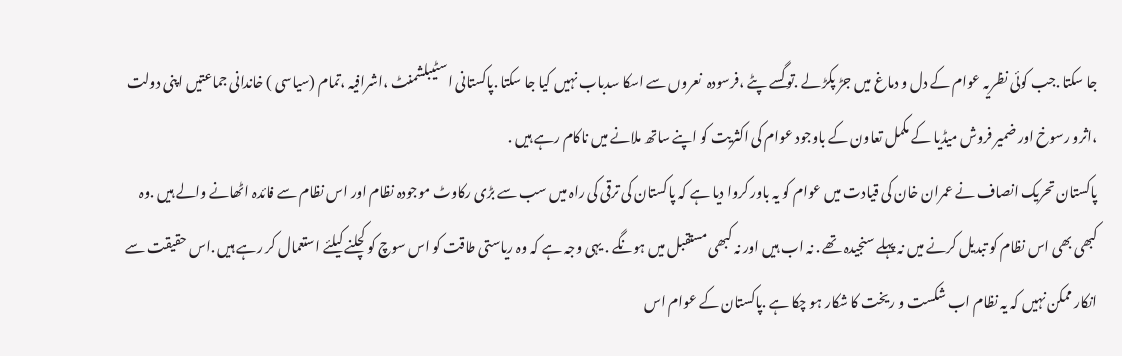جا سکتا .جب کوئی نظریہ عوام کے دل و دماغ میں جڑ پکڑ لے .تو گسے پٹے ،فرسودہ  نعروں سے اسکا سدباب نہیں کیا جا سکتا .پاکستانی اسٹیبلشمنٹ ،اشرافیہ ،تمام (سیاسی ) خاندانی جماعتیں اپنی دولت ،اثرو رسوخ اور ضمیر فروش میڈیا کے مکمل تعاون کے باوجود عوام کی اکثریت کو اپنے ساتھ ملانے میں ناکام رہے ہیں .
پاکستان تحریک انصاف نے عمران خان کی قیادت میں عوام کو یہ باور کروا دیا ہے کہ پاکستان کی ترقی کی راہ میں سب سے بڑی رکاوٹ موجودہ نظام اور اس نظام سے فائدہ اٹھانے والے ہیں .وہ کبھی بھی اس نظام کو تبدیل کرنے میں نہ پہلے سنجیدہ تھے . نہ اب ہیں اور نہ کبھی مستقبل میں ہونگے . یہی وجہ ہے کہ وہ ریاستی طاقت کو اس سوچ کو کچلنے کیلئے استعمال کر رہے ہیں .اس حقیقت سے انکار ممکن نہیں کہ یہ نظام اب شکست و ریخت کا شکار ہو چکا ہے .پاکستان کے عوام اس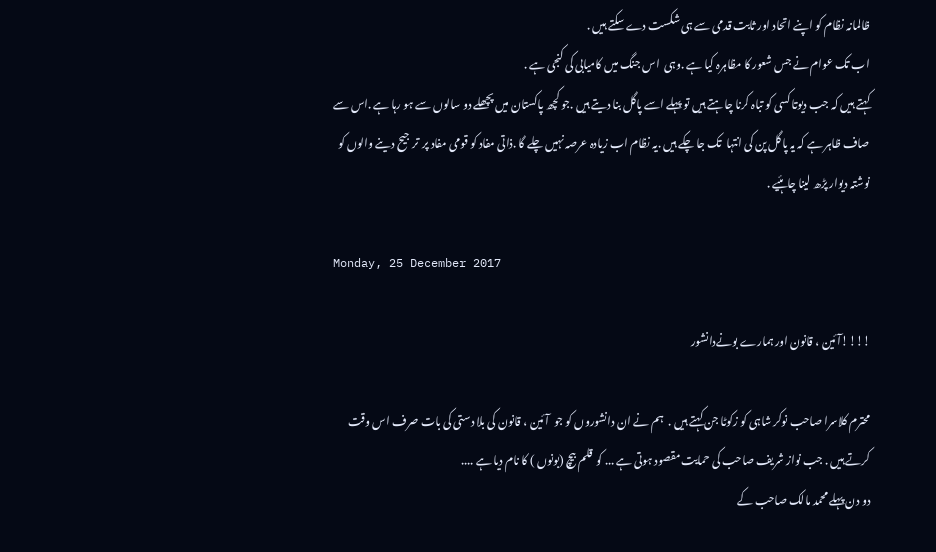ظالمانہ نظام کو اپنے اتحاد اور ثابت قدمی سے ہی شکست دے سکتے ہیں .
اب تک عوام نے جس شعور کا مظاہرہ کیا ہے .وہی  اس جنگ میں کامیابی کی کنجی ہے .
کہتے ہیں کہ جب دیوتا کسی کو تباہ کرنا چاہتے ہیں تو پہلے اسے پاگل بنا دیتے ہیں .جو کچھ پاکستان میں پچھلے دو سالوں سے ہو رہا ہے .اس سے صاف ظاہر ہے کہ یہ پاگل پن کی انتہا  تک جا چکے ہیں .یہ نظام اب زیادہ عرصہ نہیں چلے گا .ذاتی مفاد کو قومی مفاد پر  تر جیح دینے والوں کو نوشتہ دیوار پڑھ لینا چاہئیے .

Monday, 25 December 2017

!!!!آئین ، قانون اور ہمارے بونےدانشور

محترم کلاسرا صاحب نوکر شاہی کو زکوٹا جن کہتے ہیں .  ہم نے ان دانشوروں کو جو  آئین ، قانون کی بلا دستی کی بات صرف اس وقت کرتے ہیں . جب نواز شریف صاحب کی حمایت مقصود ہوتی ہے ... کو  قلم بیچ (بونوں ) کا نام دیا ہے ....
دو دن پہلے محمد مالک صاحب کے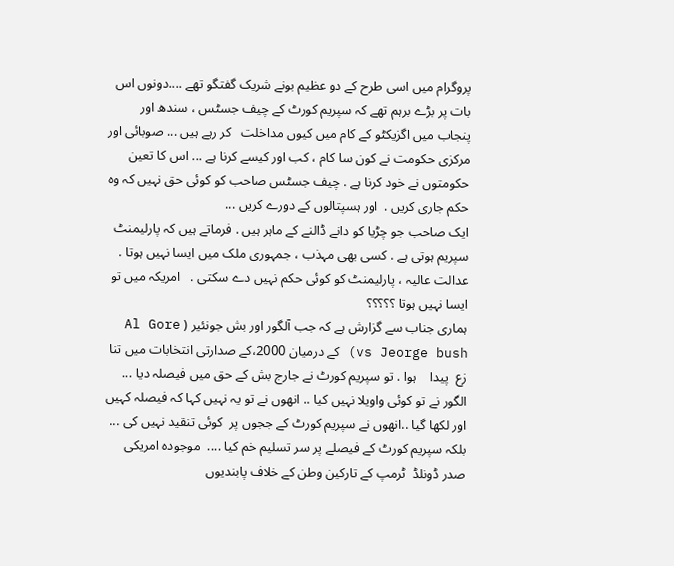پروگرام میں اسی طرح کے دو عظیم بونے شریک گفتگو تھے ....دونوں اس بات پر بڑے برہم تھے کہ سپریم کورٹ کے چیف جسٹس ، سندھ اور پنجاب میں اگزیکٹو کے کام میں کیوں مداخلت   کر رہے ہیں ... صوبائی اور مرکزی حکومت نے کون سا کام ، کب اور کیسے کرنا ہے ... اس کا تعین حکومتوں نے خود کرنا ہے . چیف جسٹس صاحب کو کوئی حق نہیں کہ وہ حکم جاری کریں .  اور ہسپتالوں کے دورے کریں ...
ایک صاحب جو چڑیا کو دانے ڈالنے کے ماہر ہیں . فرماتے ہیں کہ پارلیمنٹ سپریم ہوتی ہے . کسی بھی مہذب ، جمہوری ملک میں ایسا نہیں ہوتا . عدالت عالیہ ، پارلیمنٹ کو کوئی حکم نہیں دے سکتی .   امریکہ میں تو ایسا نہیں ہوتا ؟؟؟؟؟
ہماری جناب سے گزارش ہے کہ جب آلگور اور بش جونئیر ( Al Gore vs Jeorge bush) کے درمیان 2000،کے صدارتی انتخابات میں تنا زع  پیدا    ہوا . تو سپریم کورٹ نے جارج بش کے حق میں فیصلہ دیا ... الگور نے تو کوئی واویلا نہیں کیا .. انھوں نے تو یہ نہیں کہا کہ فیصلہ کہیں اور لکھا گیا ..انھوں نے سپریم کورٹ کے ججوں پر  کوئی تنقید نہیں کی ... بلکہ سپریم کورٹ کے فیصلے پر سر تسلیم خم کیا ....  موجودہ امریکی صدر ڈونلڈ  ٹرمپ کے تارکین وطن کے خلاف پابندیوں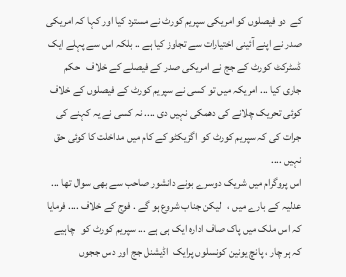کے  دو فیصلوں کو امریکی سپریم کورٹ نے مسترد کیا اور کہا کہ امریکی صدر نے اپنے آئینی اختیارات سے تجاوز کیا ہے .. بلکہ اس سے پہلے ایک ڈسٹرکٹ کورٹ کے جج نے امریکی صدر کے فیصلے کے خلاف   حکم جاری کیا ... امریکہ میں تو کسی نے سپریم کورٹ کے فیصلوں کے خلاف کوئی تحریک چلانے کی دھمکی نہیں دی .... نہ کسی نے یہ کہنے کی جرات کی کہ سپریم کورٹ کو  اگزیکٹو کے کام میں مداخلت کا کوئی حق نہیں ....
اس پروگرام میں شریک دوسرے بونے دانشور صاحب سے بھی سوال تھا ... عدلیہ کے بارے میں ،   لیکن جناب شروع ہو گے . فوج کے خلاف .... فرمایا کہ اس ملک میں پاک صاف ادارہ ایک ہی ہے ... سپریم کورٹ کو   چاہیے کہ ہر چار ، پانچ یونین کونسلوں پرایک  اڈیشنل جج اور دس ججوں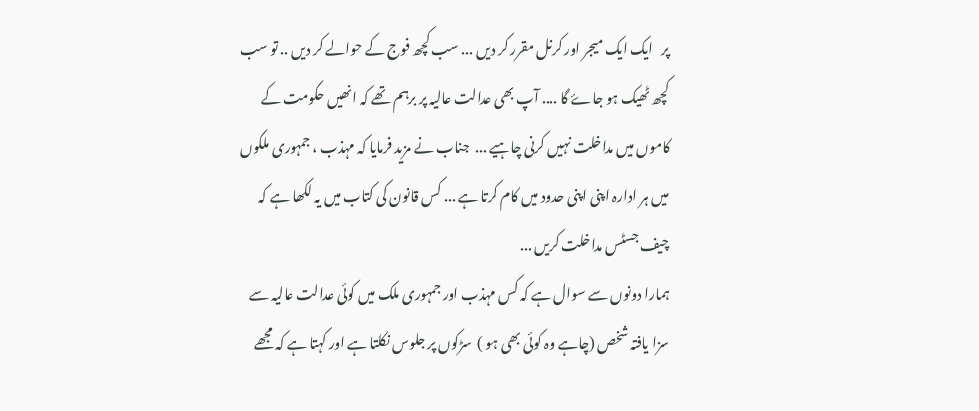پر   ایک ایک میجر اور کرنل مقرر کر دیں ... سب کچھ فوج کے حوالے کر دیں .. تو سب کچھ ٹھیک ہو جاۓ گا .... آپ بھی عدالت عالیہ پر برہم تھے کہ انھیں حکومت کے کاموں میں مداخلت نہیں کرنی چاہیے ...  جناب نے مزید فرمایا کہ مہذب ، جمہوری ملکوں میں ہر ادارہ اپنی اپنی حدود میں کام کرتا ہے ... کس قانون کی کتاب میں یہ لکھا ہے کہ چیف جسٹس مداخلت کریں ...
ہمارا دونوں سے سوال ہے کہ کس مہذب اور جمہوری ملک میں کوئی عدالت عالیہ سے سزا یافتہ شخص (چاہے وہ کوئی بھی ہو )  سڑکوں پر جلوس نکلتا ہے اور کہتا ہے کہ مجھے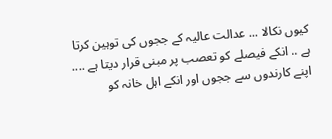کیوں نکالا ... عدالت عالیہ کے ججوں کی توہین کرتا ہے .. انکے فیصلے کو تعصب پر مبنی قرار دیتا ہے .... اپنے کارندوں سے ججوں اور انکے اہل خانہ کو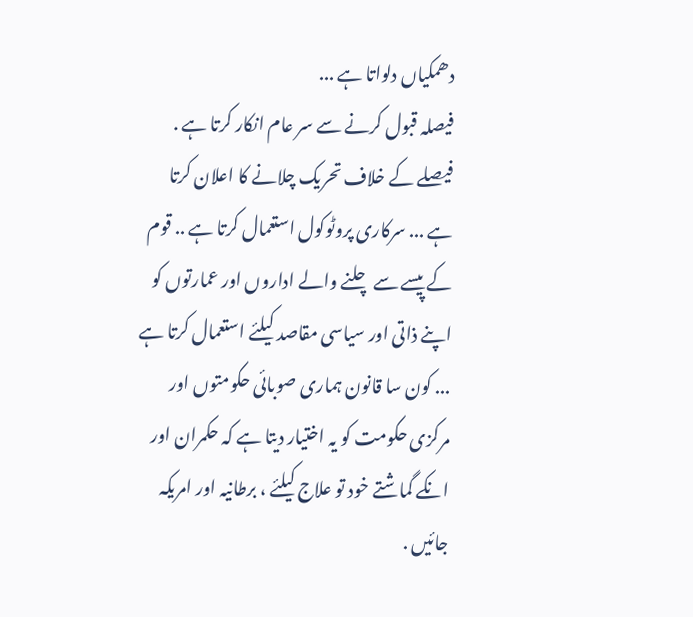دھمکیاں دلواتا ہے ...
فیصلہ قبول کرنے سے سر عام انکار کرتا ہے . فیصلے کے خلاف تحریک چلانے کا اعلان کرتا ہے ... سرکاری پروٹوکول استعمال کرتا ہے .. قوم کے پیسے سے چلنے والے اداروں اور عمارتوں کو اپنے ذاتی اور سیاسی مقاصد کیلئے استعمال کرتا ہے ... کون سا قانون ہماری صوبائی حکومتوں اور مرکزی حکومت کو یہ اختیار دیتا ہے کہ حکمران اور انکے گماشتے خود تو علاج کیلئے ، برطانیہ اور امریکہ جائیں .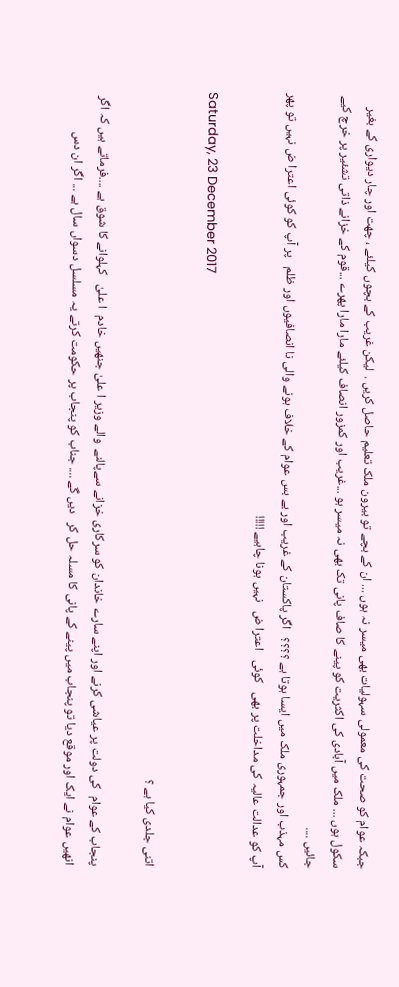جبکہ عوام کو صحت کی معمولی سہولیات بھی میسر نہ ہوں ... ان کے بچے تو بیرون ملک تعلیم حاصل کریں .  لیکن غریب کے بچوں کیلئے ، چھت اور چار دیواری کے بغیر سکول ہوں ... ملک میں آبادی کی اکثریت کو پینے کا صاف پانی تک بھی نہ میسر ہو ...غریب اور کمزور انصاف کیلئے مارا مارا پھرے ...قوم کے خزانے ذاتی تشئیر پر خرچ کیے جائیں ....
کس مہذب اور جمہوری ملک میں ایسا ہوتا ہے ؟؟؟؟   اگر پاکستان کے غریب اور بے بس عوام کے خلاف ہونے والی نا انصافیوں اور ظلم   پر آپ کو کوئی اعترا ض نہیں تو پھر آپ کو عدالت عالیہ کی مداخلت پر بھی   کوئی   اعترا ض   نہیں ہونا چاہیے !!!!!

Saturday, 23 December 2017

اتنی جلدی کیا ہے ؟

پنجاب کے عوام  کی دولت پر عیاشی کرنے اور اپنے سارے خاندان کو سرکاری خزانے سےپالنے  والے وزیر ا علیٰ جنھیں خادم  ا علیٰ   کہلوانے کا شوق ہے ....فرماتے ہیں کہ اگر انھیں عوام نے ایک اور موقع دیا تو پنجاب میں پینے کے پانی کا مسلہ حل کر   دیں گے .... جناب کو پنجاب پر حکومت کرتے یہ مسلسل دسواں سال ہے ... اگر ان دس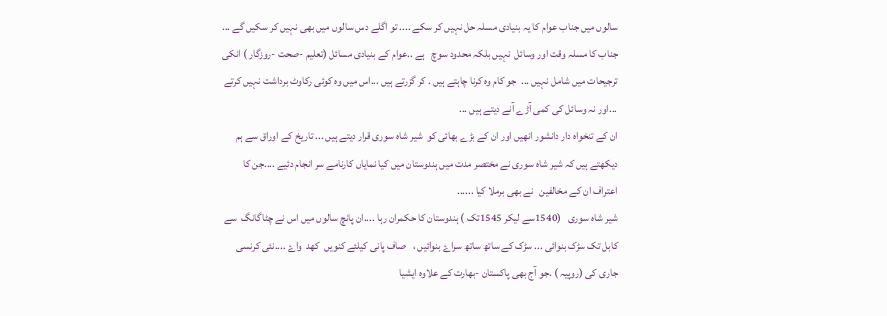سالوں میں جناب عوام کا یہ بنیادی مسلہ حل نہیں کر سکے .... تو اگلے دس سالوں میں بھی نہیں کر سکیں گے ...
جناب کا مسلہ وقت اور وسائل  نہیں بلکہ محدود سوچ   ہے ..عوام کے بنیادی مسائل (تعلیم -صحت -روزگار ) انکی ترجیحات میں شامل نہیں ...  جو کام وہ کرنا چاہتے ہیں . کر گزرتے ہیں ...اس میں وہ کوئی رکاوٹ برداشت نہیں کرتے ...اور نہ وسائل کی کمی آڑے آنے دیتے ہیں ...
ان کے تنخواہ دار دانشور انھیں اور ان کے بڑے بھائی کو  شیر شاہ سوری قرار دیتے ہیں ... تاریخ کے اوراق سے ہم دیکھتے ہیں کہ شیر شاہ سوری نے مختصر مدت میں ہندوستان میں کیا نمایاں کارنامے سر انجام دئیے ....جن کا اعتراف ان کے مخالفین   نے بھی برملا کیا ......
شیر شاہ سوری   (1540سے لیکر 1545تک ) ہندوستان کا حکمران رہا ....ان پانچ سالوں میں اس نے چٹاگانگ  سے کابل تک سڑک بنوائی ... سڑک کے ساتھ ساتھ سراۓ بنوائیں ،   صاف پانی کیلئے کنویں  کھد  واۓ ....نئی کرنسی جاری کی (روپیہ ) .جو آج بھی پاکستان -بھارت کے علاوہ ایشیا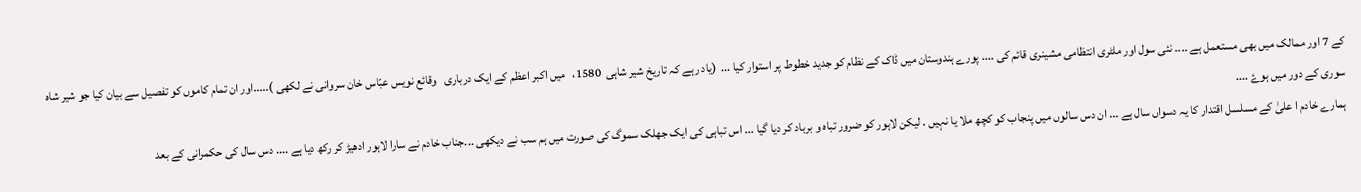کے 7 اور ممالک میں بھی مستعمل ہے .... نئی سول اور ملٹری انتظامی مشینری قائم کی .... پورے ہندوستان میں ڈاک کے نظام کو جدید خطوط پر استوار کیا ...  (یاد رہے کہ تاریخ شیر شاہی  1580،   میں اکبر اعظم کے ایک درباری   وقائع نویس عبّاس خان سروانی نے لکھی ).....اور ان تمام کاموں کو تفصیل سے بیان کیا جو شیر شاہ سوری کے دور میں ہوۓ ....
ہمارے خادم ا علیٰ کے مسلسل اقتدار کا یہ دسواں سال ہے ... ان دس سالوں میں پنجاب کو کچھ ملا یا نہیں . لیکن لاہور کو ضرور تباہ و برباد کر دیا گیا ... اس تباہی کی ایک جھلک سموگ کی صورت میں ہم سب نے دیکھی ...جناب خادم نے سارا لاہور ادھیڑ کر رکھ دیا ہے .... دس سال کی حکمرانی کے بعد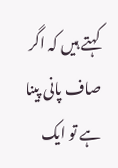کہتے ہیں کہ اگر صاف پانی پینا ہے تو ایک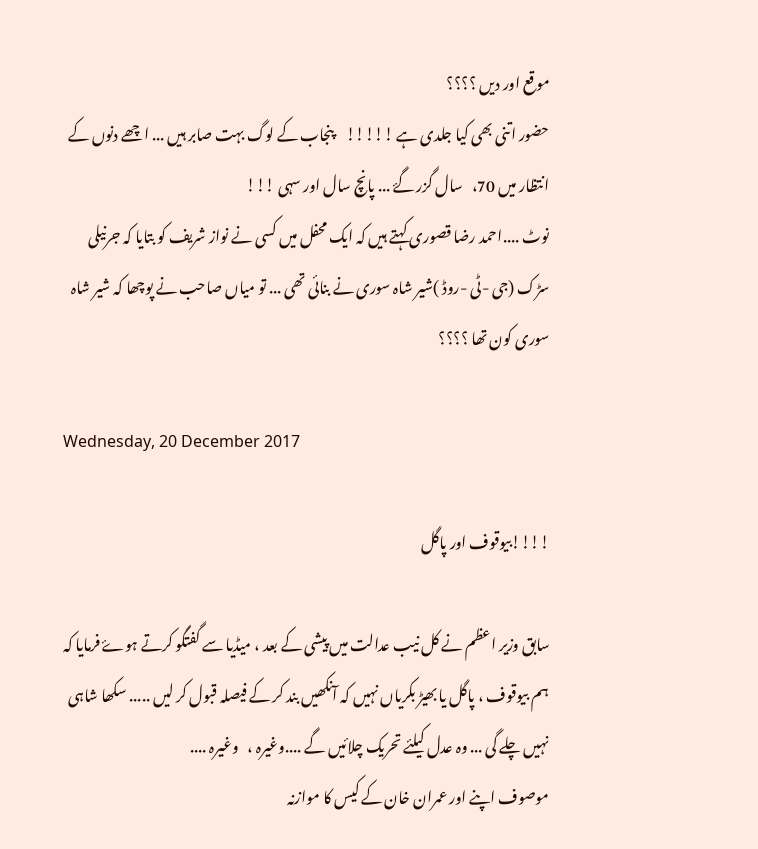موقع اور دیں ؟؟؟؟
حضور اتنی بھی کیا جلدی ہے !!!!!    پنجاب کے لوگ بہت صابر ہیں ... اچھے دنوں کے انتظار میں 70،   سال گزر گۓ ... پانچ سال اور سہی !!!
نوٹ ....احمد رضا قصوری کہتے ہیں کہ ایک محفل میں کسی نے نواز شریف کو بتایا کہ جرنیلی سڑک (جی -ٹی -روڈ )شیر شاہ سوری نے بنائی تھی ... تو میاں صاحب نے پوچھا کہ شیر شاہ سوری کون تھا ؟؟؟؟

Wednesday, 20 December 2017

!!!!بیوقوف اور پاگل

سابق وزیر اعظم نے کل نیب عدالت میں پیشی کے بعد ، میڈیا سے گفتگو کرتے ہوۓ فرمایا کہ ہم بیوقوف ، پاگل یا بھیڑ بکریاں نہیں کہ آنکھیں بند کر کے فیصلہ قبول کر لیں ..... سکھا شاہی نہیں چلے گی ... وہ عدل کیلئے تحریک چلائیں گے ....وغیرہ ،   وغیرہ ....
موصوف اپنے اور عمران خان کے کیس کا موازنہ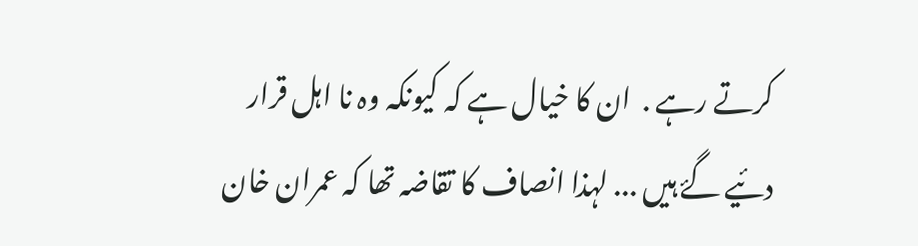کرتے رہے .  ان کا خیال ہے کہ کیونکہ وہ نا اہل قرار دئیے گۓ ہیں ... لہذا انصاف کا تقاضہ تھا کہ عمران خان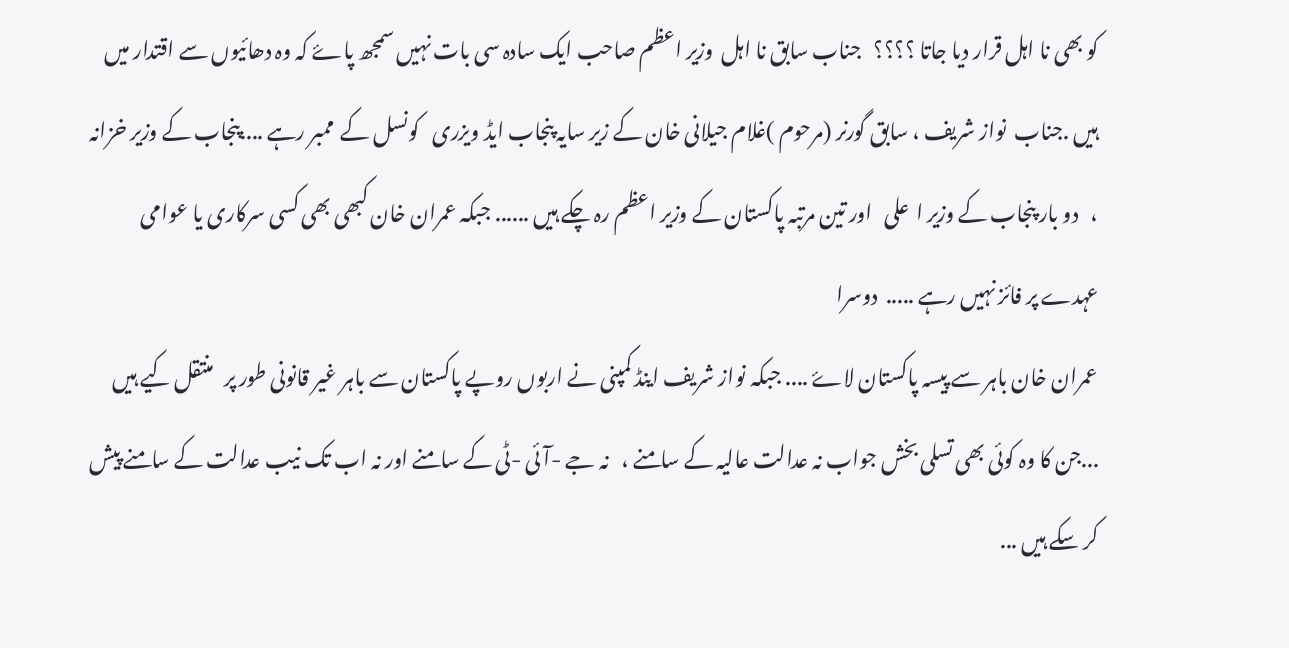کو بھی نا اہل قرار دیا جاتا ؟؟؟؟   جناب سابق نا اہل  وزیر اعظم صاحب ایک سادہ سی بات نہیں سمجھ پاۓ کہ وہ دھائیوں سے اقتدار میں ہیں .جناب  نواز شریف ، سابق گورنر (مرحوم )غلام جیلانی خان کے زیر سایہ پنجاب ایڈ ویزری   کونسل کے  ممبر رہے ....پنجاب کے وزیر خزانہ ،   دو بار پنجاب کے وزیر ا  علی   اور تین مرتبہ پاکستان کے وزیر اعظم رہ چکے ہیں ...... جبکہ عمران خان کبھی بھی کسی سرکاری یا عوامی عہدے پر فائز نہیں رہے .....  دوسرا
عمران خان باہر سے پیسہ پاکستان لاۓ .... جبکہ نواز شریف اینڈ کمپنی نے اربوں روپے پاکستان سے باہر غیر قانونی طور پر   منتقل کیے ہیں ...جن کا وہ کوئی بھی تسلی بخش جواب نہ عدالت عالیہ کے سامنے ،   نہ جے -آئی -ٹی کے سامنے اور نہ اب تک نیب عدالت کے سامنے پیش کر سکے ہیں ...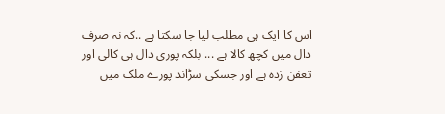اس کا ایک ہی مطلب لیا جا سکتا ہے ..کہ نہ صرف دال میں کچھ کالا ہے ... بلکہ پوری دال ہی کالی اور تعفن زدہ ہے اور جسکی سڑاند پورے ملک میں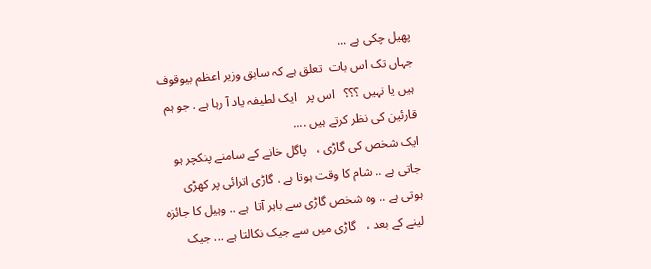پھیل چکی ہے ...
جہاں تک اس بات  تعلق ہے کہ سابق وزیر اعظم بیوقوف ہیں یا نہیں ؟؟؟   اس پر   ایک لطیفہ یاد آ رہا ہے . جو ہم قارئین کی نظر کرتے ہیں ....
ایک شخص کی گاڑی ،   پاگل خانے کے سامنے پنکچر ہو جاتی ہے .. شام کا وقت ہوتا ہے . گاڑی اترائی پر کھڑی ہوتی ہے .. وہ شخص گاڑی سے باہر آتا  ہے .. وہیل کا جائزہ لینے کے بعد ،   گاڑی میں سے جیک نکالتا ہے ... جیک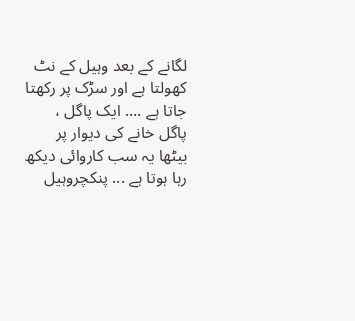لگانے کے بعد وہیل کے نٹ کھولتا ہے اور سڑک پر رکھتا جاتا ہے .... ایک پاگل ،   پاگل خانے کی دیوار پر بیٹھا یہ سب کاروائی دیکھ رہا ہوتا ہے ... پنکچروہیل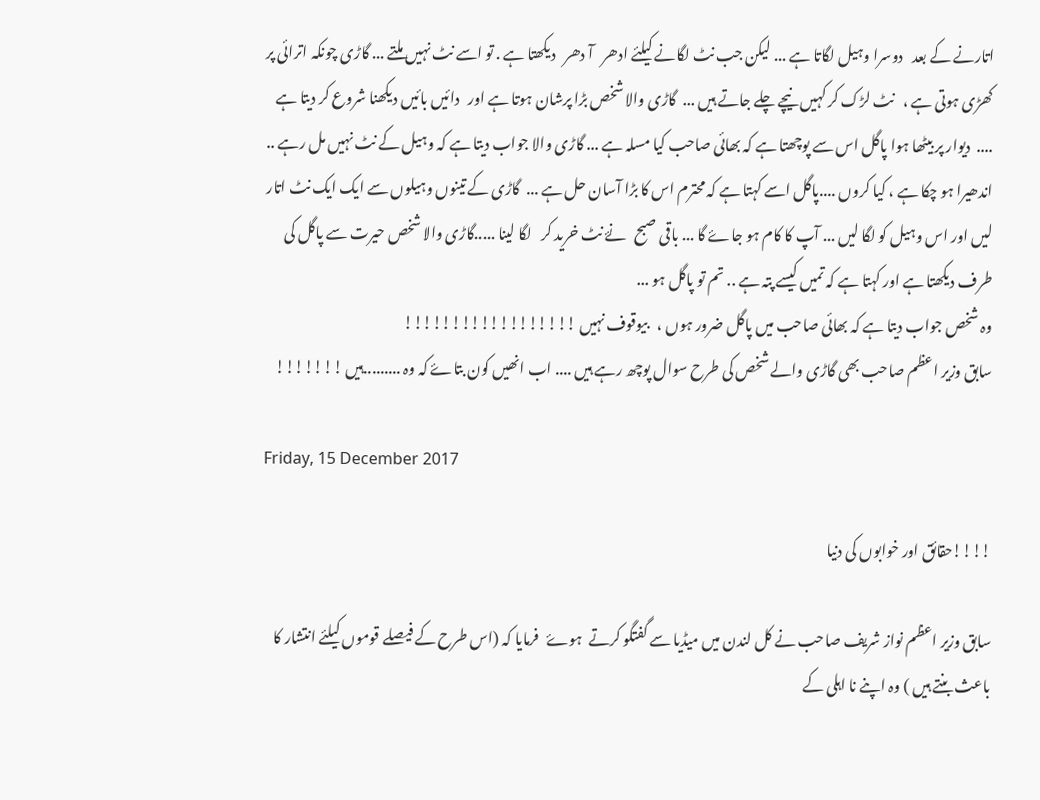اتارنے کے بعد   دوسرا وہیل لگاتا ہے ... لیکن جب نٹ لگانے کیلئے ادھر   آ دھر   دیکھتا ہے . تو اسے نٹ نہیں ملتے ... گاڑی چونکہ اترائی پر کھڑی ہوتی ہے ،   نٹ لڑک کر کہیں نیچے چلے جاتے ہیں ...  گاڑی والا شخص بڑا پرشان ہوتا ہے اور   دائیں بائیں دیکھنا شروع کر دیتا ہے ....  دیوار پر بیٹھا ہوا پاگل اس سے پوچھتا ہے کہ بھائی صاحب کیا مسلہ ہے ... گاڑی والا جواب دیتا ہے کہ وہیل کے نٹ نہیں مل رہے ..  اندھیرا ہو چکا ہے ، کیا کروں ....پاگل اسے کہتا ہے کہ محترم اس کا بڑا آسان حل ہے ...  گاڑی کے تینوں وہیلوں سے ایک ایک نٹ اتار لیں اور اس وہیل کو لگا لیں ... آپ کا کام ہو جاۓ گا ... باقی صبح   نۓ نٹ خرید کر   لگا لینا .....گاڑی والا شخص حیرت سے پاگل کی طرف دیکھتا ہے اور کہتا ہے کہ تمیں کیسے پتہ ہے .. تم تو پاگل ہو ...
وہ شخص جواب دیتا ہے کہ بھائی صاحب میں پاگل ضرور ہوں ،   بیوقوف نہیں !!!!!!!!!!!!!!!!!!
سابق وزیر اعظم صاحب بھی گاڑی والے شخص کی طرح سوال پوچھ رہے ہیں .... اب انھیں کون بتاۓ کہ وہ .........ہیں !!!!!!!

Friday, 15 December 2017

!!!!حقائق اور خوابوں کی دنیا

سابق وزیر اعظم نواز شریف صاحب نے کل لندن میں میڈیا سے گفتگو کرتے  ہوۓ   فرمایا کہ (اس طرح کے فیصلے قوموں کیلئے انتشار کا باعث بنتے ہیں ) وہ اپنے نا اہلی کے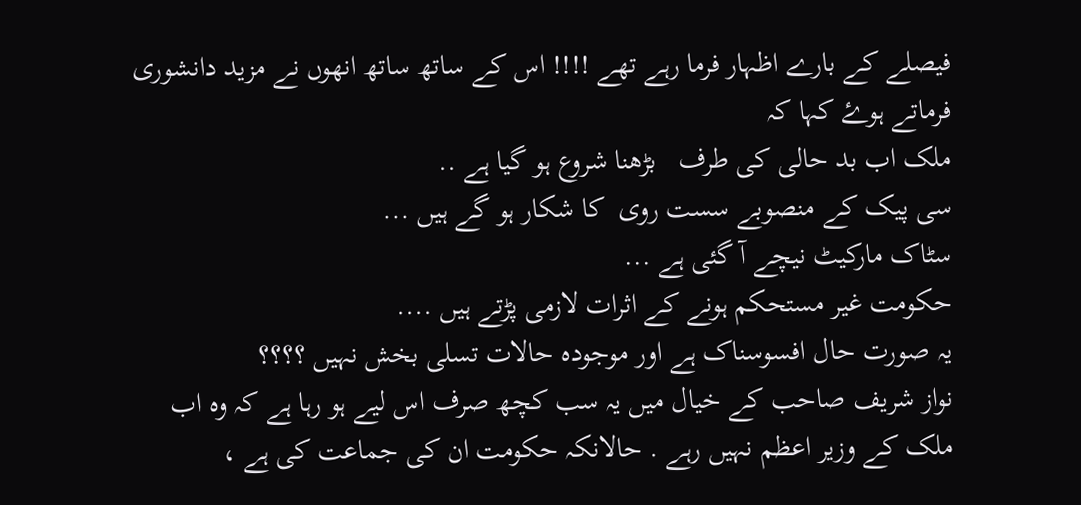فیصلے کے بارے اظہار فرما رہے تھے !!!! اس کے ساتھ ساتھ انھوں نے مزید دانشوری فرماتے ہوۓ کہا کہ
ملک اب بد حالی کی طرف   بڑھنا شروع ہو گیا ہے ..
سی پیک کے منصوبے سست روی  کا شکار ہو گے ہیں ...
سٹاک مارکیٹ نیچے آ گئی ہے ...
حکومت غیر مستحکم ہونے کے اثرات لازمی پڑتے ہیں ....
یہ صورت حال افسوسناک ہے اور موجودہ حالات تسلی بخش نہیں ؟؟؟؟
نواز شریف صاحب کے خیال میں یہ سب کچھ صرف اس لیے ہو رہا ہے کہ وہ اب ملک کے وزیر اعظم نہیں رہے . حالانکہ حکومت ان کی جماعت کی ہے ،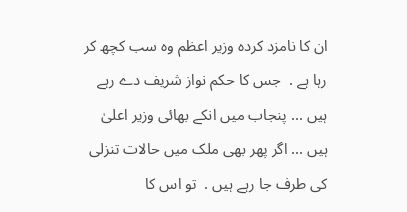ان کا نامزد کردہ وزیر اعظم وہ سب کچھ کر رہا ہے .  جس کا حکم نواز شریف دے رہے ہیں ... پنجاب میں انکے بھائی وزیر اعلیٰ ہیں ... اگر پھر بھی ملک میں حالات تنزلی کی طرف جا رہے ہیں .  تو اس کا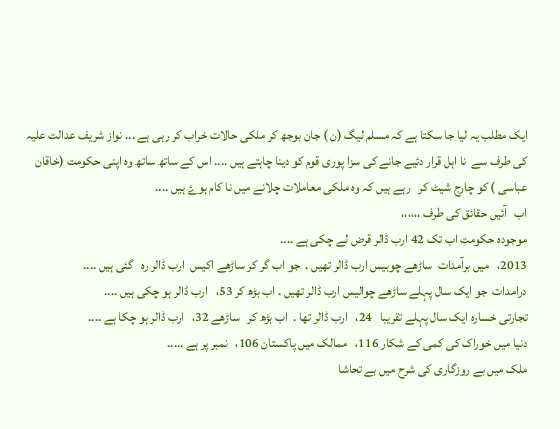ایک مطلب یہ لیا جا سکتا ہے کہ مسلم لیگ (ن ) جان بوجھ کر ملکی حالات خراب کر رہی ہے ... نواز شریف عدالت علیہ کی طرف سے  نا اہل قرار دئیے جانے کی سزا پوری قوم کو دینا چاہتے ہیں .... اس کے ساتھ ساتھ وہ اپنی حکومت (خاقان عباسی ) کو چارج شیٹ کر   رہے ہیں کہ وہ ملکی معاملات چلانے میں نا کام ہوۓ ہیں ....
اب   آئیں حقائق کی طرف ،،،،،،
موجودہ حکومت اب تک 42 ارب ڈالر قرض لے چکی ہے ....
2013،   میں برآمدات  ساڑھے چوبیس ارب ڈالر تھیں .  جو اب گر کر ساڑھے اکیس  ارب ڈالر رہ   گئی ہیں ....
درامدات  جو ایک سال پہلے ساڑھے چوالیس ارب ڈالر تھیں . اب بڑھ کر 53،   ارب ڈالر ہو چکی ہیں ....
تجارتی خسارہ ایک سال پہلے تقریبا   24،   ارب ڈالر تھا .  اب بڑھ کر   ساڑھے 32،   ارب ڈالر ہو چکا ہے ....
دنیا میں خوراک کی کمی کے شکار 116،   ممالک میں پاکستان 106،   نمبر پر ہے .....
ملک میں بے روزگاری کی شرح میں بے تحاشا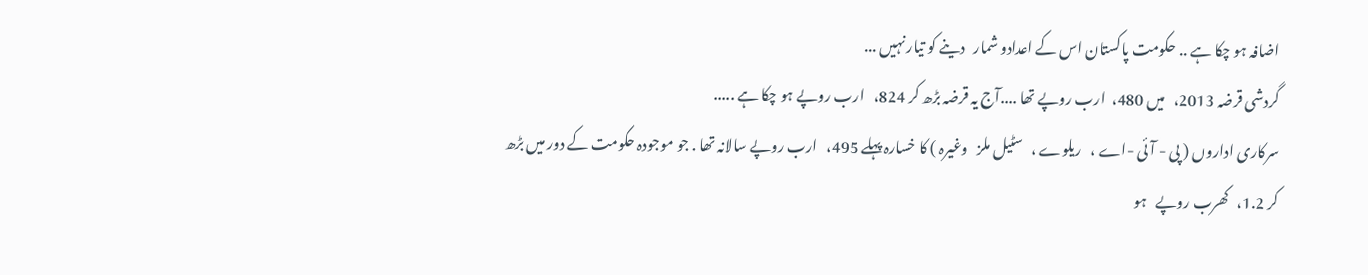اضافہ ہو چکا ہے .. حکومت پاکستان اس کے اعدادو شمار   دینے کو تیار نہیں ...
گردشی قرضہ 2013،   میں 480،  ارب روپے تھا ....آج یہ قرضہ بڑھ کر 824،   ارب روپے ہو چکا ہے .....
سرکاری اداروں ( پی - آئی -اے ،   ریلوے ،   سٹیل ملز   وغیرہ ) کا خسارہ پہلے 495،   ارب روپے سالانہ تھا . جو موجودہ حکومت کے دور میں بڑھ کر 1.2،   کھرب روپے   ہو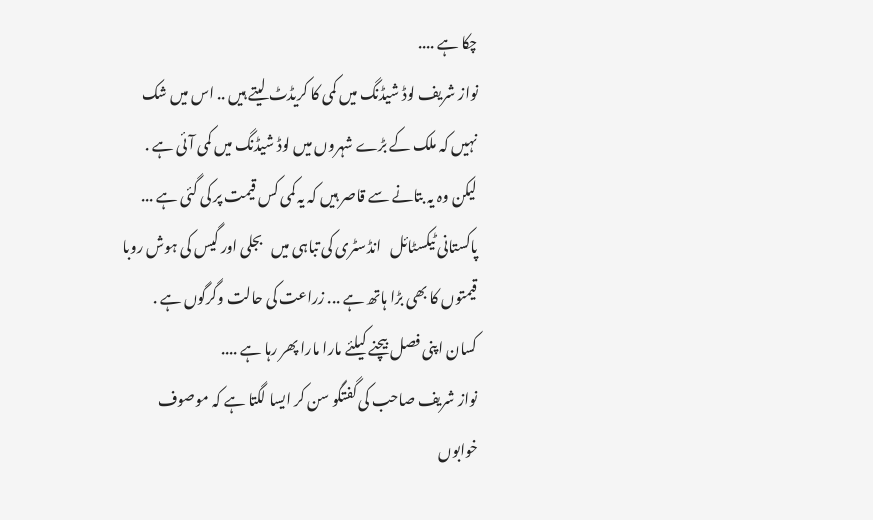چکا ہے ....
نواز شریف لوڈ شیڈنگ میں کمی کا کریڈٹ لیتے ہیں .. اس میں شک نہیں کہ ملک کے بڑے شہروں میں لوڈ شیڈنگ میں کمی آئی ہے . لیکن وہ یہ بتانے سے قاصر ہیں کہ یہ کمی کس قیمت پر کی گئی ہے ... پاکستانی ٹیکسٹائل   انڈسٹری کی تباہی میں   بجلی اور گیس کی ہوش روبا قیمتوں کا بھی بڑا ہاتھ ہے ... زراعت کی حالت وگرگوں ہے .  کسان اپنی فصل بیچنے کیلئے مارا مارا پھر رہا ہے ....
نواز شریف صاحب کی گفتگو سن کر ایسا لگتا ہے کہ موصوف خوابوں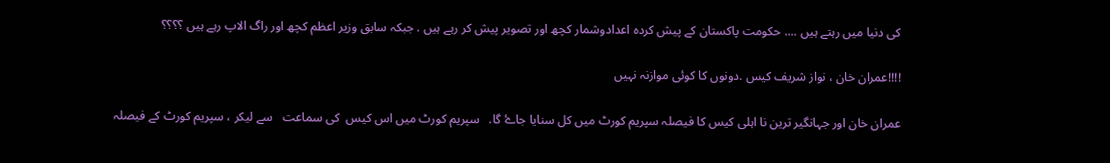کی دنیا میں رہتے ہیں .... حکومت پاکستان کے پیش کردہ اعدادوشمار کچھ اور تصویر پیش کر رہے ہیں . جبکہ سابق وزیر اعظم کچھ اور راگ الاپ رہے ہیں ؟؟؟؟

!!!!عمران خان ، نواز شریف کیس .دونوں کا کوئی موازنہ نہیں

عمران خان اور جہانگیر ترین نا اہلی کیس کا فیصلہ سپریم کورٹ میں کل سنایا جاۓ گا.   سپریم کورٹ میں اس کیس  کی سماعت   سے لیکر ، سپریم کورٹ کے فیصلہ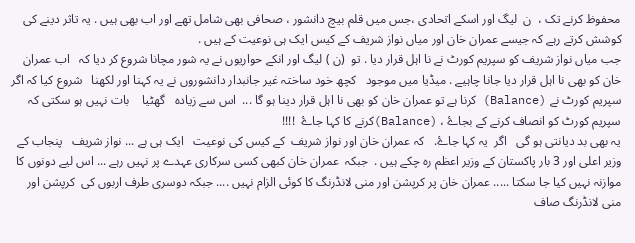محفوظ کرنے تک ،  ن  لیگ اور اسکے اتحادی ،جس میں قلم بیچ دانشور ، صحافی بھی شامل تھے اور اب بھی ہیں . یہ تاثر دینے کی کوشش کرتے رہے کہ جیسے عمران خان اور میاں نواز شریف کے کیس ایک ہی نوعیت کے ہیں .
جب میاں نواز شریف کو سپریم کورٹ نے نا اہل قرار دیا . تو  (ن ) لیگ اور انکے حواریوں نے یہ شور مچانا شروع کر دیا کہ   اب عمران خان کو بھی نا اہل قرار دیا جانا چاہیے . میڈیا میں موجود   کچھ خود ساختہ غیر جانبدار دانشوروں نے یہ کہنا اور لکھنا   شروع کیا کہ اگر سپریم کورٹ نے (Balance) کرنا ہے تو عمران خان کو بھی نا اہل قرار دینا ہو گا ...  اس سے زیادہ   گھٹیا    بات نہیں ہو سکتی کہ سپریم کورٹ کو انصاف کرنے کے بجاۓ ، (Balance)کرنے کا کہا جاۓ  !!!!
یہ بھی بد دیانتی ہو گی   اگر  یہ کہا جاۓ.   کہ عمران خان اور نواز شریف  کے کیس کی نوعیت   ایک ہی ہے ... نواز شریف   پنجاب کے وزیر اعلی اور 3 بار پاکستان کے وزیر اعظم رہ چکے ہیں .  جبکہ  عمران خان کبھی کسی سرکاری عہدے پر نہیں رہے ... اس لیے دونوں کا موازنہ نہیں کیا جا سکتا ..... عمران خان پر کرپشن اور منی لانڈرنگ کا کوئی الزام نہیں .... جبکہ دوسری طرف اربوں کی  کرپشن اور منی لانڈرنگ صاف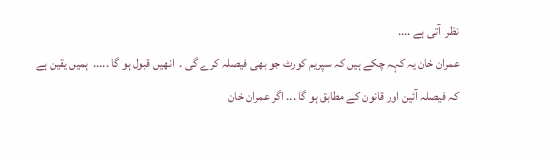نظر  آتی ہے ....
عمران خان یہ کہہ چکے ہیں کہ سپریم کورٹ جو بھی فیصلہ کرے گی .  انھیں قبول ہو گا .....  ہمیں یقین ہے کہ فیصلہ آئین اور قانون کے مطابق ہو گا ... اگر عمران خان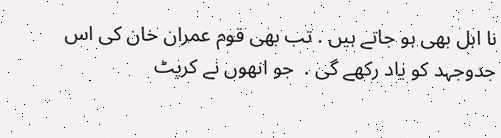نا اہل بھی ہو جاتے ہیں . تب بھی قوم عمران خان کی اس جدوجہد کو یاد رکھے گی .  جو انھوں نے کرپٹ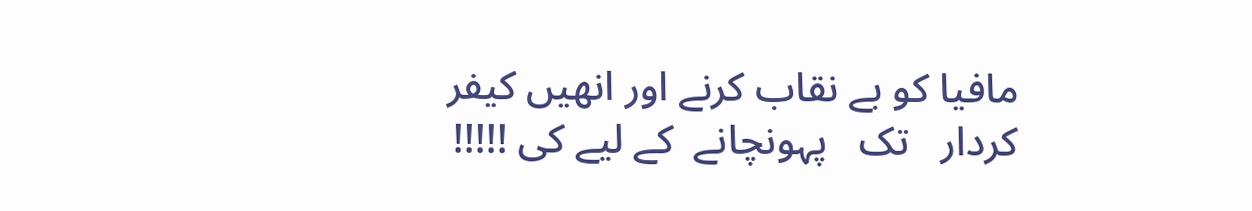مافیا کو بے نقاب کرنے اور انھیں کیفر کردار   تک   پہونچانے  کے لیے کی !!!!!